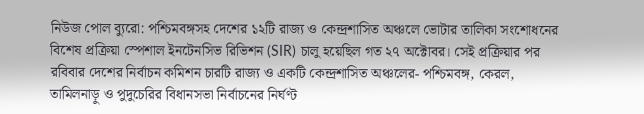নিউজ পোল ব্যুরো: পশ্চিমবঙ্গসহ দেশের ১২টি রাজ্য ও কেন্দ্রশাসিত অঞ্চলে ভোটার তালিকা সংশোধনের বিশেষ প্রক্রিয়া স্পেশাল ইনটেনসিভ রিভিশন (SIR) চালু হয়েছিল গত ২৭ অক্টোবর। সেই প্রক্রিয়ার পর রবিবার দেশের নির্বাচন কমিশন চারটি রাজ্য ও একটি কেন্দ্রশাসিত অঞ্চলের- পশ্চিমবঙ্গ, কেরল, তামিলনাড়ু ও পুদুচেরির বিধানসভা নির্বাচনের নির্ঘণ্ট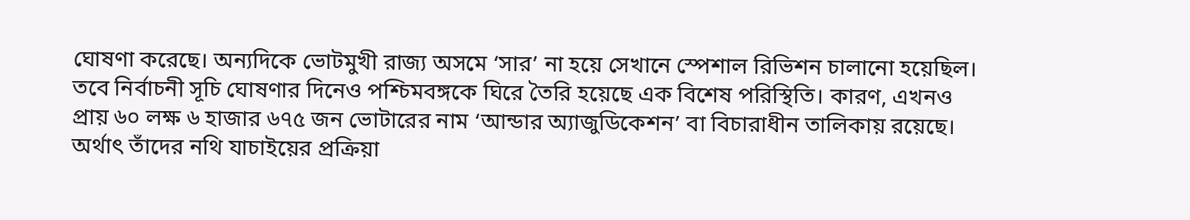ঘোষণা করেছে। অন্যদিকে ভোটমুখী রাজ্য অসমে ‘সার’ না হয়ে সেখানে স্পেশাল রিভিশন চালানো হয়েছিল।
তবে নির্বাচনী সূচি ঘোষণার দিনেও পশ্চিমবঙ্গকে ঘিরে তৈরি হয়েছে এক বিশেষ পরিস্থিতি। কারণ, এখনও প্রায় ৬০ লক্ষ ৬ হাজার ৬৭৫ জন ভোটারের নাম ‘আন্ডার অ্যাজুডিকেশন’ বা বিচারাধীন তালিকায় রয়েছে। অর্থাৎ তাঁদের নথি যাচাইয়ের প্রক্রিয়া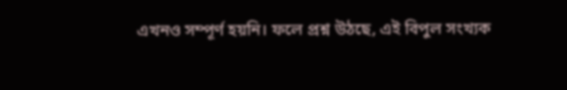এখনও সম্পূর্ণ হয়নি। ফলে প্রশ্ন উঠছে, এই বিপুল সংখ্যক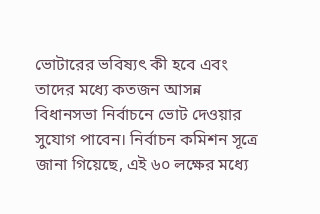ভোটারের ভবিষ্যৎ কী হবে এবং তাদের মধ্যে কতজন আসন্ন বিধানসভা নির্বাচনে ভোট দেওয়ার সুযোগ পাবেন। নির্বাচন কমিশন সূত্রে জানা গিয়েছে, এই ৬০ লক্ষের মধ্যে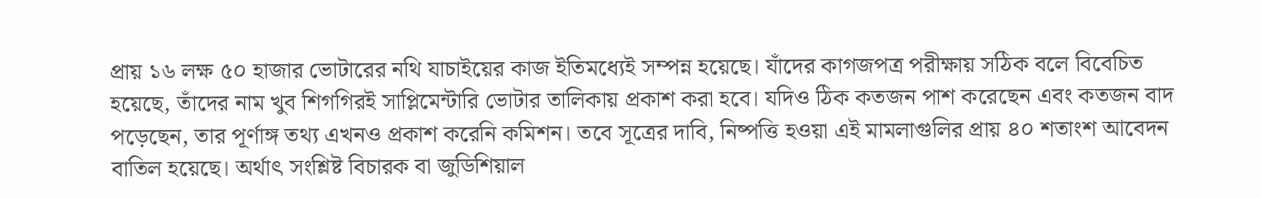প্রায় ১৬ লক্ষ ৫০ হাজার ভোটারের নথি যাচাইয়ের কাজ ইতিমধ্যেই সম্পন্ন হয়েছে। যাঁদের কাগজপত্র পরীক্ষায় সঠিক বলে বিবেচিত হয়েছে, তাঁদের নাম খুব শিগগিরই সাপ্লিমেন্টারি ভোটার তালিকায় প্রকাশ করা হবে। যদিও ঠিক কতজন পাশ করেছেন এবং কতজন বাদ পড়েছেন, তার পূর্ণাঙ্গ তথ্য এখনও প্রকাশ করেনি কমিশন। তবে সূত্রের দাবি, নিষ্পত্তি হওয়া এই মামলাগুলির প্রায় ৪০ শতাংশ আবেদন বাতিল হয়েছে। অর্থাৎ সংশ্লিষ্ট বিচারক বা জুডিশিয়াল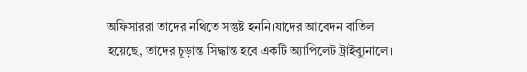অফিসাররা তাদের নথিতে সন্তুষ্ট হননি।যাদের আবেদন বাতিল হয়েছে, তাদের চূড়ান্ত সিদ্ধান্ত হবে একটি অ্যাপিলেট ট্রাইব্যুনালে।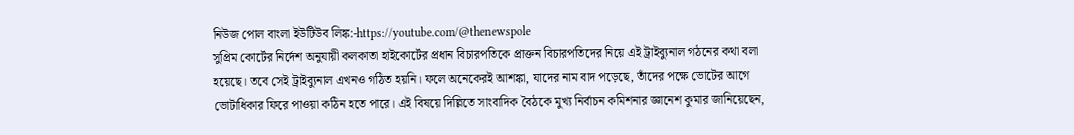নিউজ পোল বাংলা ইউটিউব লিঙ্ক:-https://youtube.com/@thenewspole
সুপ্রিম কোর্টের নির্দেশ অনুযায়ী কলকাতা হাইকোর্টের প্রধান বিচারপতিকে প্রাক্তন বিচারপতিদের নিয়ে এই ট্রাইব্যুনাল গঠনের কথা বলা হয়েছে। তবে সেই ট্রাইব্যুনাল এখনও গঠিত হয়নি। ফলে অনেকেরই আশঙ্কা, যাদের নাম বাদ পড়েছে, তাঁদের পক্ষে ভোটের আগে ভোটাধিকার ফিরে পাওয়া কঠিন হতে পারে। এই বিষয়ে দিল্লিতে সাংবাদিক বৈঠকে মুখ্য নির্বাচন কমিশনার জ্ঞানেশ কুমার জানিয়েছেন,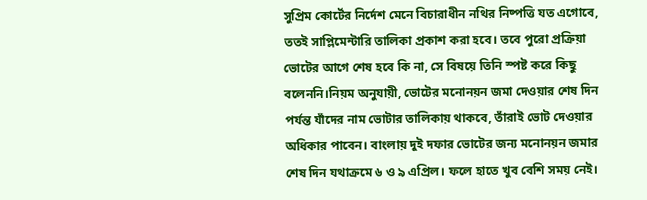সুপ্রিম কোর্টের নির্দেশ মেনে বিচারাধীন নথির নিষ্পত্তি যত এগোবে, ততই সাপ্লিমেন্টারি তালিকা প্রকাশ করা হবে। তবে পুরো প্রক্রিয়া ভোটের আগে শেষ হবে কি না, সে বিষয়ে তিনি স্পষ্ট করে কিছু বলেননি।নিয়ম অনুযায়ী, ভোটের মনোনয়ন জমা দেওয়ার শেষ দিন পর্যন্ত যাঁদের নাম ভোটার তালিকায় থাকবে, তাঁরাই ভোট দেওয়ার অধিকার পাবেন। বাংলায় দুই দফার ভোটের জন্য মনোনয়ন জমার শেষ দিন যথাক্রমে ৬ ও ৯ এপ্রিল। ফলে হাতে খুব বেশি সময় নেই।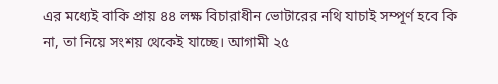এর মধ্যেই বাকি প্রায় ৪৪ লক্ষ বিচারাধীন ভোটারের নথি যাচাই সম্পূর্ণ হবে কি না, তা নিয়ে সংশয় থেকেই যাচ্ছে। আগামী ২৫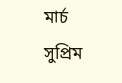মার্চ সুপ্রিম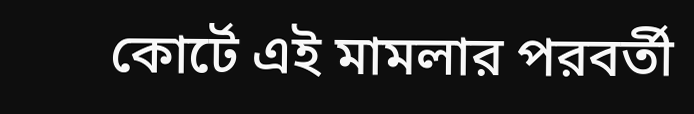কোর্টে এই মামলার পরবর্তী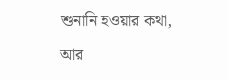শুনানি হওয়ার কথা, আর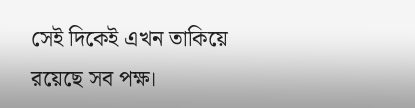সেই দিকেই এখন তাকিয়ে রয়েছে সব পক্ষ।